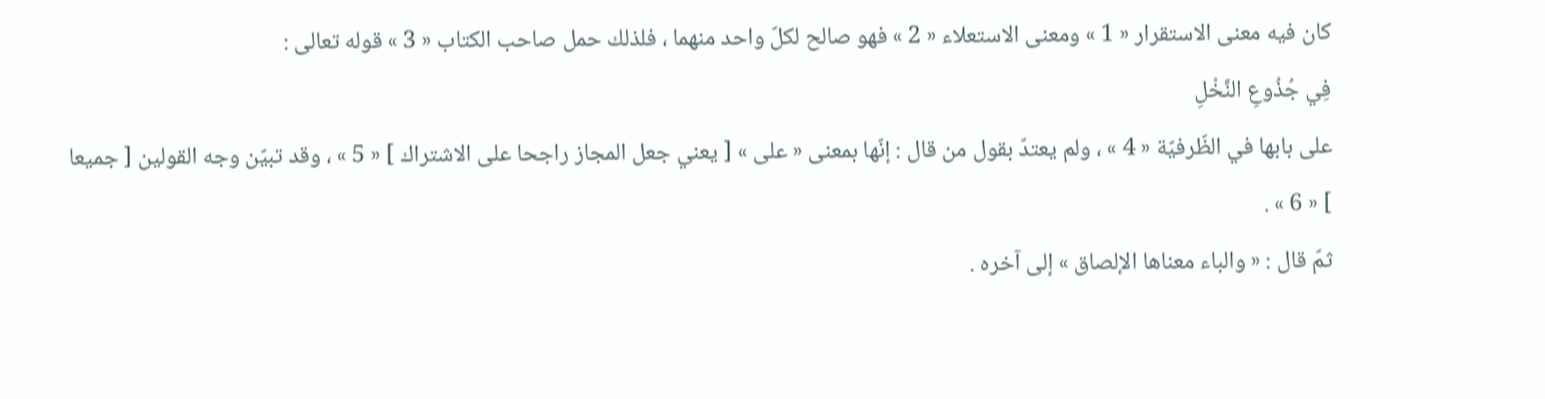كان فيه معنى الاستقرار « 1 » ومعنى الاستعلاء « 2 » فهو صالح لكلّ واحد منهما ، فلذلك حمل صاحب الكتاب « 3 » قوله تعالى :
فِي جُذُوعِ النَّخْلِ
على بابها في الظّرفيّة « 4 » ، ولم يعتدّ بقول من قال : إنّها بمعنى « على » [ يعني جعل المجاز راجحا على الاشتراك ] « 5 » ، وقد تبيّن وجه القولين [ جميعا ] « 6 » .
ثمّ قال : « والباء معناها الإلصاق » إلى آخره .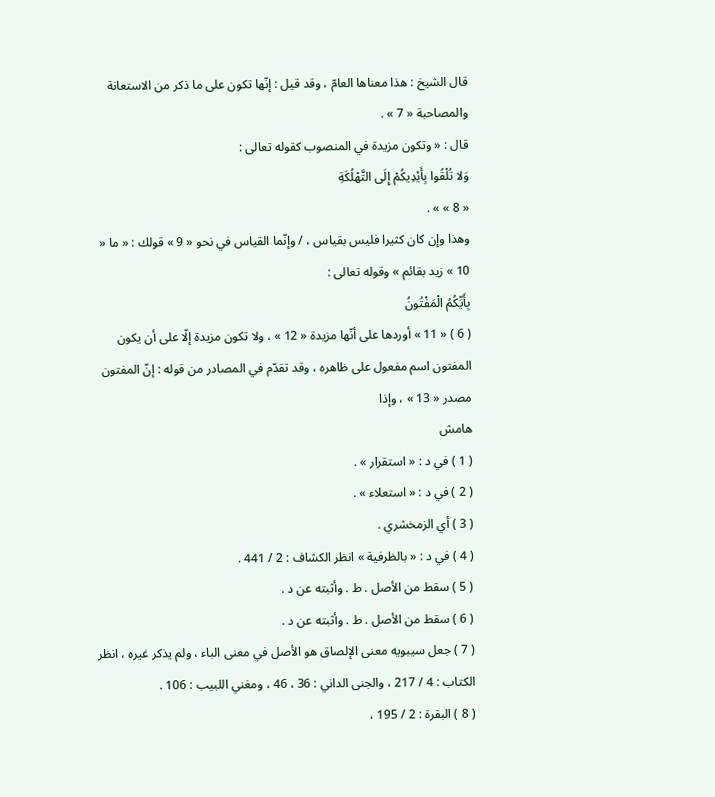قال الشيخ : هذا معناها العامّ ، وقد قيل : إنّها تكون على ما ذكر من الاستعانة والمصاحبة « 7 » .
قال : « وتكون مزيدة في المنصوب كقوله تعالى :
وَلا تُلْقُوا بِأَيْدِيكُمْ إِلَى التَّهْلُكَةِ
« 8 » » .
وهذا وإن كان كثيرا فليس بقياس ، / وإنّما القياس في نحو « 9 » قولك : « ما « 10 » زيد بقائم » وقوله تعالى :
بِأَيِّكُمُ الْمَفْتُونُ
( 6 ) « 11 » أوردها على أنّها مزيدة « 12 » ، ولا تكون مزيدة إلّا على أن يكون المفتون اسم مفعول على ظاهره ، وقد تقدّم في المصادر من قوله : إنّ المفتون مصدر « 13 » ، وإذا
هامش
( 1 ) في د : « استقرار » .
( 2 ) في د : « استعلاء » .
( 3 ) أي الزمخشري .
( 4 ) في د : « بالظرفية » انظر الكشاف : 2 / 441 .
( 5 ) سقط من الأصل . ط . وأثبته عن د .
( 6 ) سقط من الأصل . ط . وأثبته عن د .
( 7 ) جعل سيبويه معنى الإلصاق هو الأصل في معنى الباء ، ولم يذكر غيره ، انظر الكتاب : 4 / 217 ، والجنى الداني : 36 ، 46 ، ومغني اللبيب : 106 .
( 8 ) البقرة : 2 / 195 ،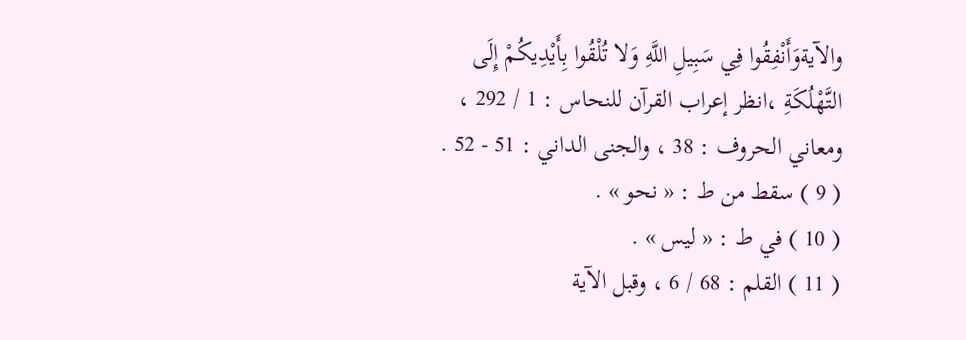والآيةوَأَنْفِقُوا فِي سَبِيلِ اللَّهِ وَلا تُلْقُوا بِأَيْدِيكُمْ إِلَى التَّهْلُكَةِ ،انظر إعراب القرآن للنحاس : 1 / 292 ، ومعاني الحروف : 38 ، والجنى الداني : 51 - 52 .
( 9 ) سقط من ط : « نحو » .
( 10 ) في ط : « ليس » .
( 11 ) القلم : 68 / 6 ، وقبل الآية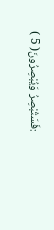:فَسَتُبْصِرُ وَيُبْصِرُونَ( 5 )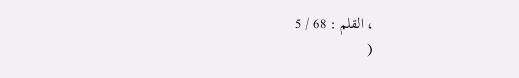، القلم : 68 / 5
(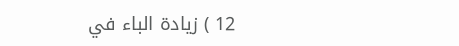12 ) زيادة الباء في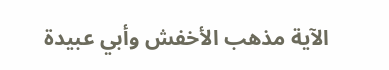الآية مذهب الأخفش وأبي عبيدة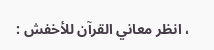، انظر معاني القرآن للأخفش :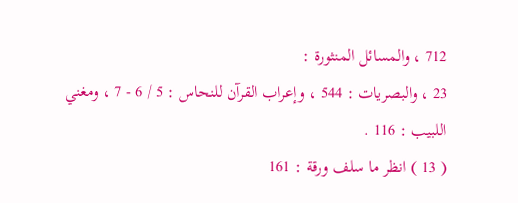712 ، والمسائل المنثورة :
23 ، والبصريات : 544 ، وإعراب القرآن للنحاس : 5 / 6 - 7 ، ومغني اللبيب : 116 .
( 13 ) انظر ما سلف ورقة : 161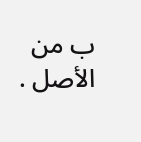ب من الأصل .